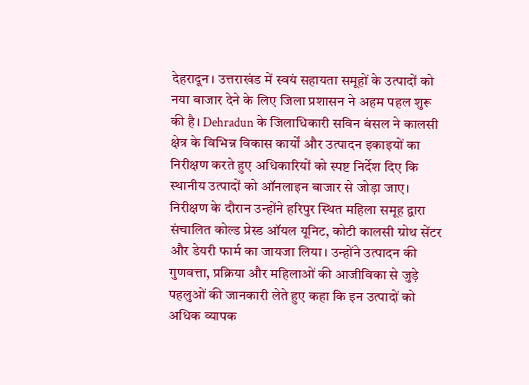देहरादून। उत्तराखंड में स्वयं सहायता समूहों के उत्पादों को नया बाजार देने के लिए जिला प्रशासन ने अहम पहल शुरू की है। Dehradun के जिलाधिकारी सविन बंसल ने कालसी क्षेत्र के विभिन्न विकास कार्यों और उत्पादन इकाइयों का निरीक्षण करते हुए अधिकारियों को स्पष्ट निर्देश दिए कि स्थानीय उत्पादों को ऑनलाइन बाजार से जोड़ा जाए।
निरीक्षण के दौरान उन्होंने हरिपुर स्थित महिला समूह द्वारा संचालित कोल्ड प्रेस्ड ऑयल यूनिट, कोटी कालसी ग्रोथ सेंटर और डेयरी फार्म का जायजा लिया। उन्होंने उत्पादन की गुणवत्ता, प्रक्रिया और महिलाओं की आजीविका से जुड़े पहलुओं की जानकारी लेते हुए कहा कि इन उत्पादों को अधिक व्यापक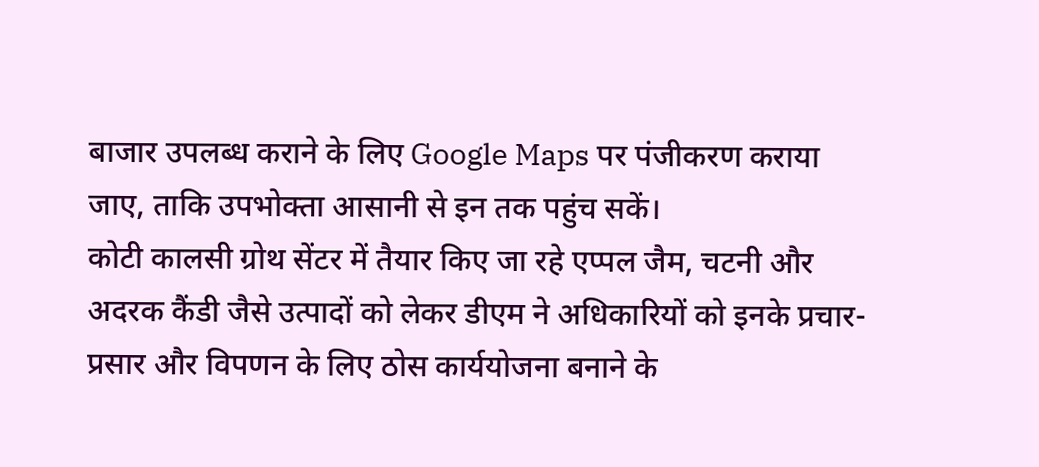बाजार उपलब्ध कराने के लिए Google Maps पर पंजीकरण कराया जाए, ताकि उपभोक्ता आसानी से इन तक पहुंच सकें।
कोटी कालसी ग्रोथ सेंटर में तैयार किए जा रहे एप्पल जैम, चटनी और अदरक कैंडी जैसे उत्पादों को लेकर डीएम ने अधिकारियों को इनके प्रचार-प्रसार और विपणन के लिए ठोस कार्ययोजना बनाने के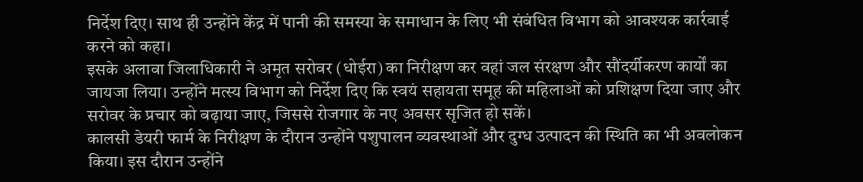निर्देश दिए। साथ ही उन्होंने केंद्र में पानी की समस्या के समाधान के लिए भी संबंधित विभाग को आवश्यक कार्रवाई करने को कहा।
इसके अलावा जिलाधिकारी ने अमृत सरोवर (धोईरा) का निरीक्षण कर वहां जल संरक्षण और सौंदर्यीकरण कार्यों का जायजा लिया। उन्होंने मत्स्य विभाग को निर्देश दिए कि स्वयं सहायता समूह की महिलाओं को प्रशिक्षण दिया जाए और सरोवर के प्रचार को बढ़ाया जाए, जिससे रोजगार के नए अवसर सृजित हो सकें।
कालसी डेयरी फार्म के निरीक्षण के दौरान उन्होंने पशुपालन व्यवस्थाओं और दुग्ध उत्पादन की स्थिति का भी अवलोकन किया। इस दौरान उन्होंने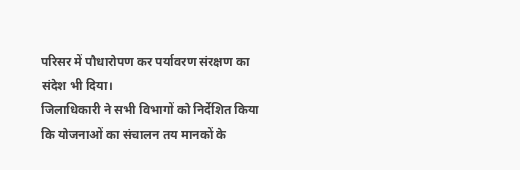परिसर में पौधारोपण कर पर्यावरण संरक्षण का संदेश भी दिया।
जिलाधिकारी ने सभी विभागों को निर्देशित किया कि योजनाओं का संचालन तय मानकों के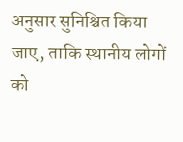अनुसार सुनिश्चित किया जाए, ताकि स्थानीय लोगों को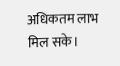अधिकतम लाभ मिल सके।